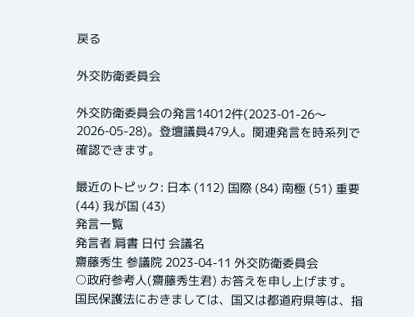戻る

外交防衛委員会

外交防衛委員会の発言14012件(2023-01-26〜2026-05-28)。登壇議員479人。関連発言を時系列で確認できます。

最近のトピック: 日本 (112) 国際 (84) 南極 (51) 重要 (44) 我が国 (43)
発言一覧
発言者 肩書 日付 会議名
齋藤秀生 参議院 2023-04-11 外交防衛委員会
○政府参考人(齋藤秀生君) お答えを申し上げます。  国民保護法におきましては、国又は都道府県等は、指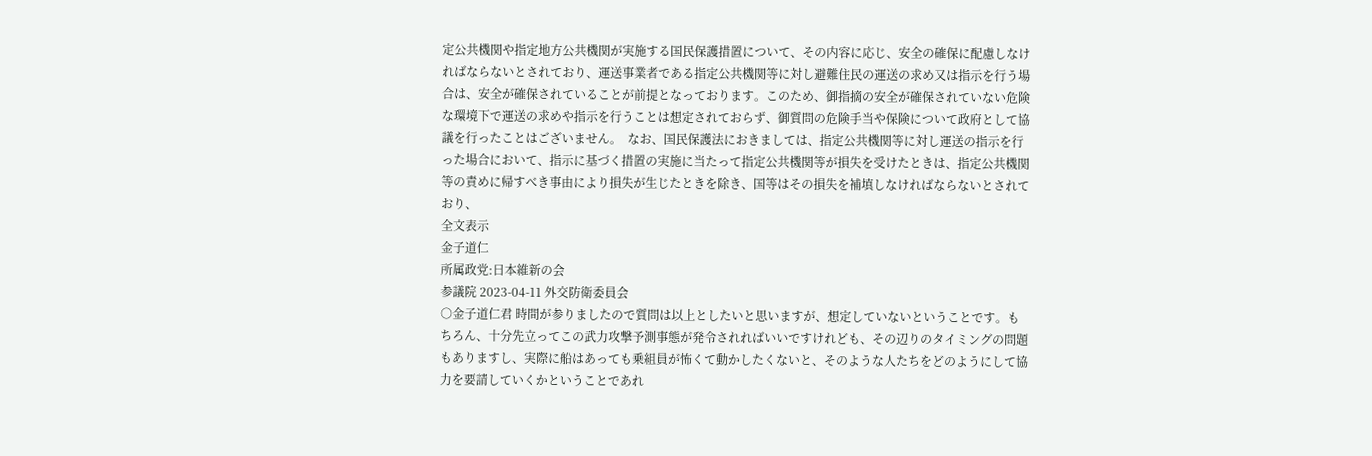定公共機関や指定地方公共機関が実施する国民保護措置について、その内容に応じ、安全の確保に配慮しなければならないとされており、運送事業者である指定公共機関等に対し避難住民の運送の求め又は指示を行う場合は、安全が確保されていることが前提となっております。このため、御指摘の安全が確保されていない危険な環境下で運送の求めや指示を行うことは想定されておらず、御質問の危険手当や保険について政府として協議を行ったことはございません。  なお、国民保護法におきましては、指定公共機関等に対し運送の指示を行った場合において、指示に基づく措置の実施に当たって指定公共機関等が損失を受けたときは、指定公共機関等の責めに帰すべき事由により損失が生じたときを除き、国等はその損失を補填しなければならないとされており、
全文表示
金子道仁
所属政党:日本維新の会
参議院 2023-04-11 外交防衛委員会
○金子道仁君 時間が参りましたので質問は以上としたいと思いますが、想定していないということです。もちろん、十分先立ってこの武力攻撃予測事態が発令されればいいですけれども、その辺りのタイミングの問題もありますし、実際に船はあっても乗組員が怖くて動かしたくないと、そのような人たちをどのようにして協力を要請していくかということであれ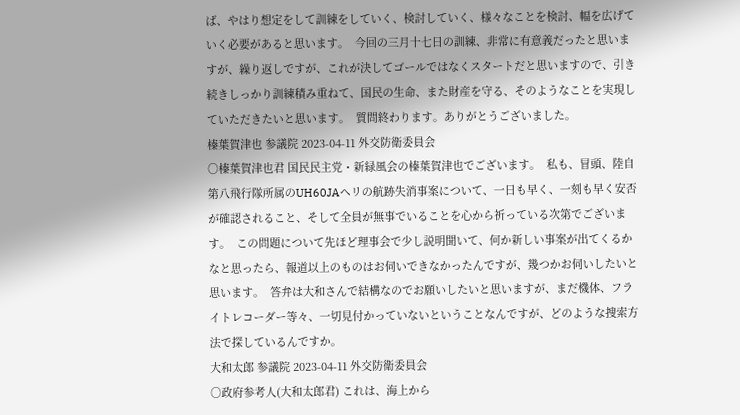ば、やはり想定をして訓練をしていく、検討していく、様々なことを検討、幅を広げていく必要があると思います。  今回の三月十七日の訓練、非常に有意義だったと思いますが、繰り返しですが、これが決してゴールではなくスタートだと思いますので、引き続きしっかり訓練積み重ねて、国民の生命、また財産を守る、そのようなことを実現していただきたいと思います。  質問終わります。ありがとうございました。
榛葉賀津也 参議院 2023-04-11 外交防衛委員会
○榛葉賀津也君 国民民主党・新緑風会の榛葉賀津也でございます。  私も、冒頭、陸自第八飛行隊所属のUH60JAヘリの航跡失消事案について、一日も早く、一刻も早く安否が確認されること、そして全員が無事でいることを心から祈っている次第でございます。  この問題について先ほど理事会で少し説明聞いて、何か新しい事案が出てくるかなと思ったら、報道以上のものはお伺いできなかったんですが、幾つかお伺いしたいと思います。  答弁は大和さんで結構なのでお願いしたいと思いますが、まだ機体、フライトレコーダー等々、一切見付かっていないということなんですが、どのような捜索方法で探しているんですか。
大和太郎 参議院 2023-04-11 外交防衛委員会
○政府参考人(大和太郎君) これは、海上から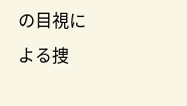の目視による捜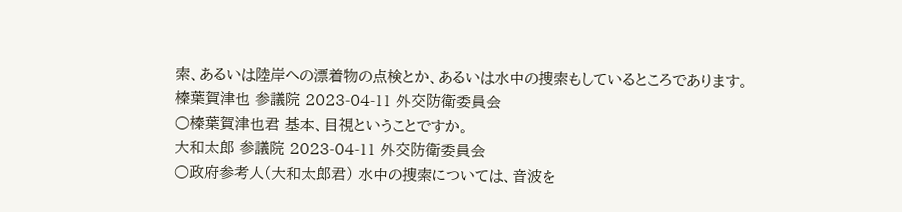索、あるいは陸岸への漂着物の点検とか、あるいは水中の捜索もしているところであります。
榛葉賀津也 参議院 2023-04-11 外交防衛委員会
○榛葉賀津也君 基本、目視ということですか。
大和太郎 参議院 2023-04-11 外交防衛委員会
○政府参考人(大和太郎君) 水中の捜索については、音波を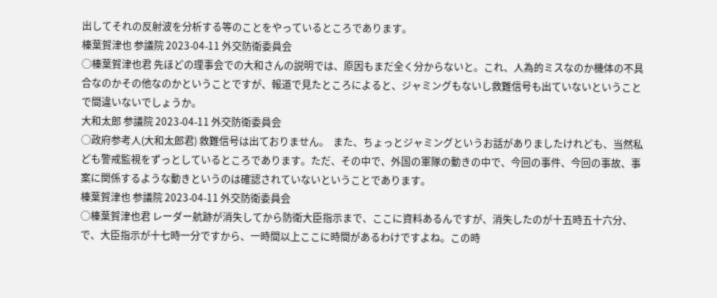出してそれの反射波を分析する等のことをやっているところであります。
榛葉賀津也 参議院 2023-04-11 外交防衛委員会
○榛葉賀津也君 先ほどの理事会での大和さんの説明では、原因もまだ全く分からないと。これ、人為的ミスなのか機体の不具合なのかその他なのかということですが、報道で見たところによると、ジャミングもないし救難信号も出ていないということで間違いないでしょうか。
大和太郎 参議院 2023-04-11 外交防衛委員会
○政府参考人(大和太郎君) 救難信号は出ておりません。  また、ちょっとジャミングというお話がありましたけれども、当然私ども警戒監視をずっとしているところであります。ただ、その中で、外国の軍隊の動きの中で、今回の事件、今回の事故、事案に関係するような動きというのは確認されていないということであります。
榛葉賀津也 参議院 2023-04-11 外交防衛委員会
○榛葉賀津也君 レーダー航跡が消失してから防衛大臣指示まで、ここに資料あるんですが、消失したのが十五時五十六分、で、大臣指示が十七時一分ですから、一時間以上ここに時間があるわけですよね。この時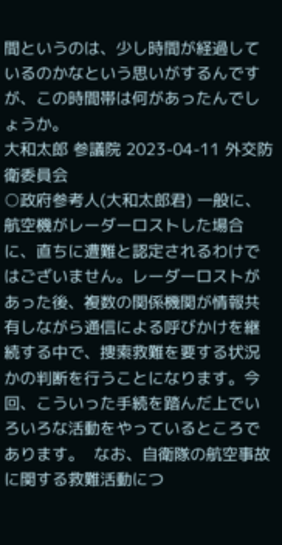間というのは、少し時間が経過しているのかなという思いがするんですが、この時間帯は何があったんでしょうか。
大和太郎 参議院 2023-04-11 外交防衛委員会
○政府参考人(大和太郎君) 一般に、航空機がレーダーロストした場合に、直ちに遭難と認定されるわけではございません。レーダーロストがあった後、複数の関係機関が情報共有しながら通信による呼びかけを継続する中で、捜索救難を要する状況かの判断を行うことになります。今回、こういった手続を踏んだ上でいろいろな活動をやっているところであります。  なお、自衛隊の航空事故に関する救難活動につ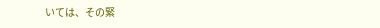いては、その緊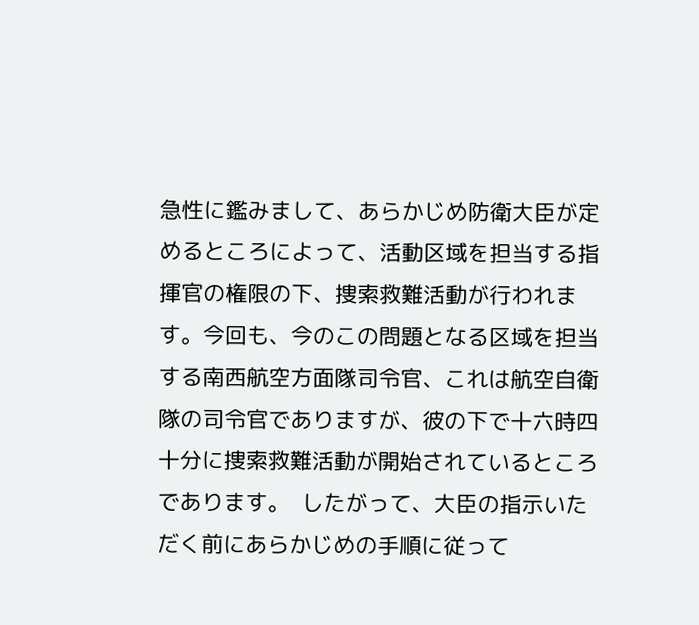急性に鑑みまして、あらかじめ防衛大臣が定めるところによって、活動区域を担当する指揮官の権限の下、捜索救難活動が行われます。今回も、今のこの問題となる区域を担当する南西航空方面隊司令官、これは航空自衛隊の司令官でありますが、彼の下で十六時四十分に捜索救難活動が開始されているところであります。  したがって、大臣の指示いただく前にあらかじめの手順に従って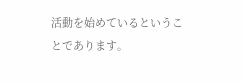活動を始めているということであります。